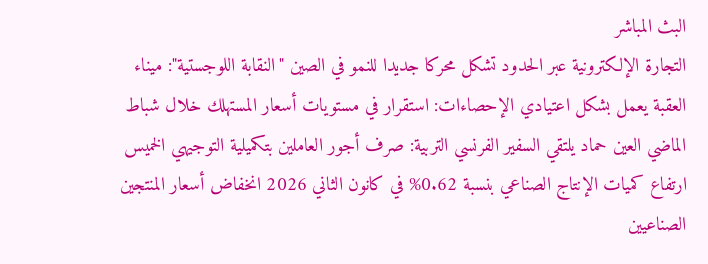البث المباشر
التجارة الإلكترونية عبر الحدود تشكل محركا جديدا للنمو في الصين "النقابة اللوجستية": ميناء العقبة يعمل بشكل اعتيادي الإحصاءات: استقرار في مستويات أسعار المستهلك خلال شباط الماضي العين حماد يلتقي السفير الفرنسي التربية: صرف أجور العاملين بتكميلية التوجيهي الخميس ارتفاع كميات الإنتاج الصناعي بنسبة 0.62% في كانون الثاني 2026 انخفاض أسعار المنتجين الصناعيين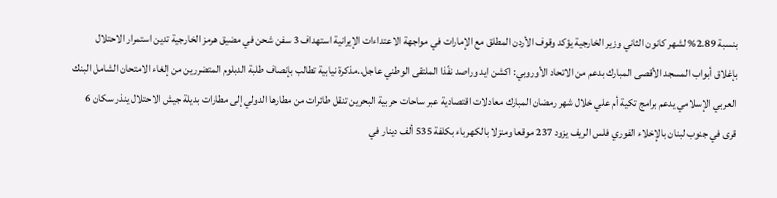بنسبة 2.89% لشهر كانون الثاني وزير الخارجية يؤكد وقوف الأردن المطلق مع الإمارات في مواجهة الاعتداءات الإيرانية استهداف 3 سفن شحن في مضيق هرمز الخارجية تدين استمرار الاحتلال بإغلاق أبواب المسجد الأقصى المبارك بدعم من الاتحاد الأوروبي: اكشن ايد وراصد نفّذا الملتقى الوطني عاجل..مذكرة نيابية تطالب بإنصاف طلبة الدبلوم المتضررين من إلغاء الامتحان الشامل البنك العربي الإسلامي يدعم برامج تكية أم علي خلال شهر رمضان المبارك معادلات اقتصادية عبر ساحات حربية البحرين تنقل طائرات من مطارها الدولي إلى مطارات بديلة جيش الاحتلال ينذر سكان 6 قرى في جنوب لبنان بالإخلاء الفوري فلس الريف يزود 237 موقعا ومنزلا بالكهرباء بكلفة 535 ألف دينار في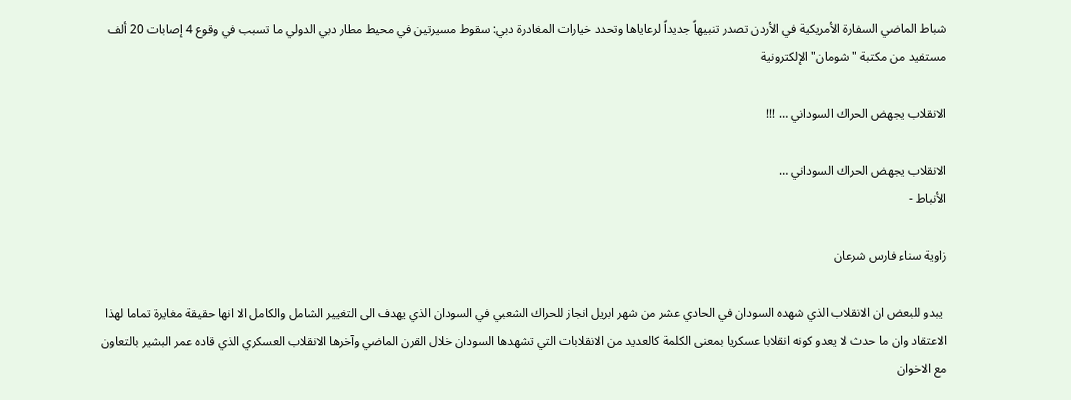شباط الماضي السفارة الأمريكية في الأردن تصدر تنبيهاً جديداً لرعاياها وتحدد خيارات المغادرة دبي: سقوط مسيرتين في محيط مطار دبي الدولي ما تسبب في وقوع 4 إصابات 20 ألف مستفيد من مكتبة "شومان" الإلكترونية

الانقلاب يجهض الحراك السوداني … !!!

الانقلاب يجهض الحراك السوداني …
الأنباط -

زاوية سناء فارس شرعان

 يبدو للبعض ان الانقلاب الذي شهده السودان في الحادي عشر من شهر ابريل انجاز للحراك الشعبي في السودان الذي يهدف الى التغيير الشامل والكامل الا انها حقيقة مغايرة تماما لهذا الاعتقاد وان ما حدث لا يعدو كونه انقلابا عسكريا بمعنى الكلمة كالعديد من الانقلابات التي تشهدها السودان خلال القرن الماضي وآخرها الانقلاب العسكري الذي قاده عمر البشير بالتعاون مع الاخوان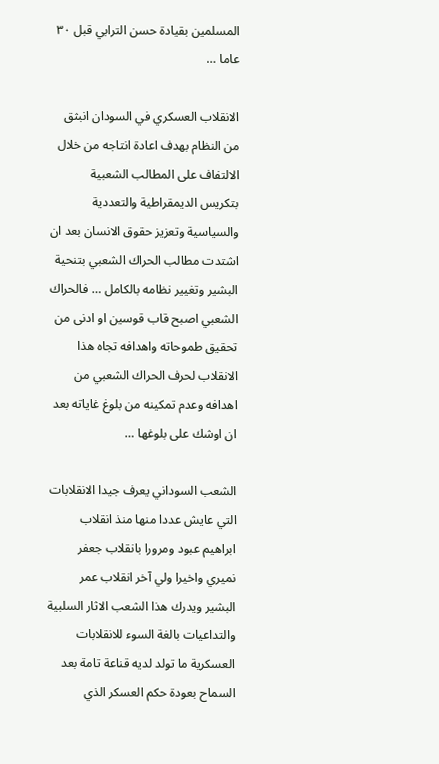المسلمين بقيادة حسن الترابي قبل ٣٠ عاما …

الانقلاب العسكري في السودان انبثق من النظام بهدف اعادة انتاجه من خلال الالتفاف على المطالب الشعبية بتكريس الديمقراطية والتعددية والسياسية وتعزيز حقوق الانسان بعد ان اشتدت مطالب الحراك الشعبي بتنحية البشير وتغيير نظامه بالكامل … فالحراك الشعبي اصبح قاب قوسين او ادنى من تحقيق طموحاته واهدافه تجاه هذا الانقلاب لحرف الحراك الشعبي من اهدافه وعدم تمكينه من بلوغ غاياته بعد ان اوشك على بلوغها …

الشعب السوداني يعرف جيدا الانقلابات التي عايش عددا منها منذ انقلاب ابراهيم عبود ومرورا بانقلاب جعفر نميري واخيرا ولي آخر انقلاب عمر البشير ويدرك هذا الشعب الاثار السلبية والتداعيات بالغة السوء للانقلابات العسكرية ما تولد لديه قناعة تامة بعد السماح بعودة حكم العسكر الذي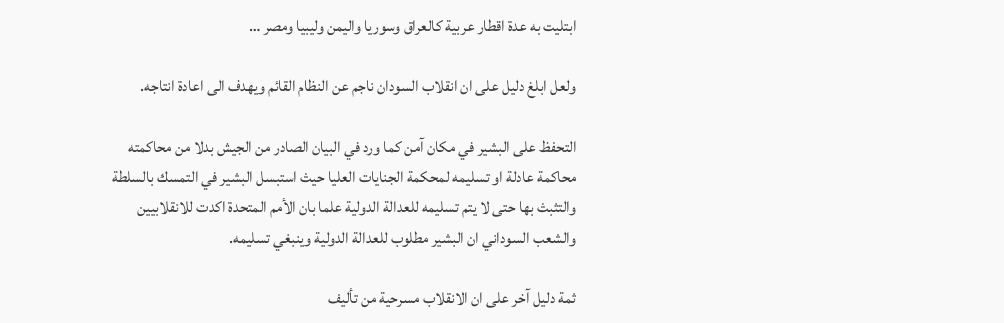ابتليت به عدة اقطار عربية كالعراق وسوريا واليمن وليبيا ومصر …

ولعل ابلغ دليل على ان انقلاب السودان ناجم عن النظام القائم ويهدف الى اعادة انتاجه.

التحفظ على البشير في مكان آمن كما ورد في البيان الصادر من الجيش بدلا من محاكمته محاكمة عادلة او تسليمه لمحكمة الجنايات العليا حيث استبسل البشير في التمسك بالسلطة والتثبث بها حتى لا يتم تسليمه للعدالة الدولية علما بان الأمم المتحدة اكدت للانقلابيين والشعب السوداني ان البشير مطلوب للعدالة الدولية وينبغي تسليمه.

ثمة دليل آخر على ان الانقلاب مسرحية من تأليف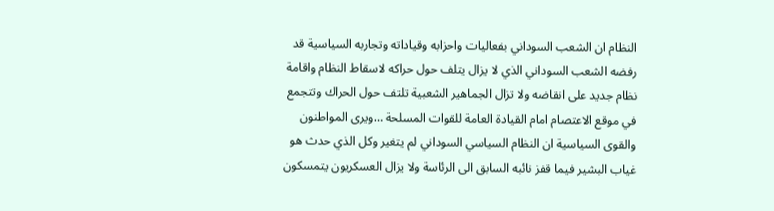النظام ان الشعب السوداني بفعاليات واحزابه وقياداته وتجاربه السياسية قد رفضه الشعب السوداني الذي لا يزال يتلف حول حراكه لاسقاط النظام واقامة نظام جديد على انقاضه ولا تزال الجماهير الشعبية تلتف حول الحراك وتتجمع في موقع الاعتصام امام القيادة العامة للقوات المسلحة …ويرى المواطنون والقوى السياسية ان النظام السياسي السوداني لم يتغير وكل الذي حدث هو غياب البشير فيما قفز نائبه السابق الى الرئاسة ولا يزال العسكريون يتمسكون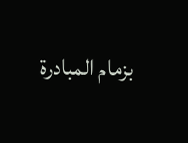بزمام المبادرة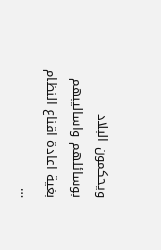ويحكمون البلاد بوسائلهم واساليبهم بغية اعادة اقناع النظام …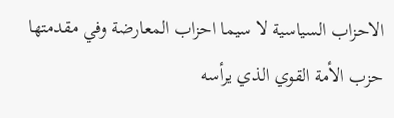الاحزاب السياسية لا سيما احزاب المعارضة وفي مقدمتها حزب الأمة القوي الذي يرأسه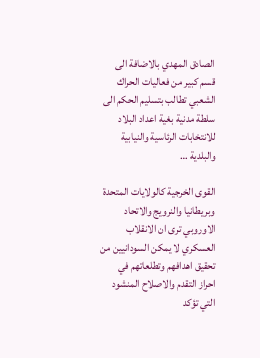الصادق المهدي بالاضافة الى قسم كبير من فعاليات الحراك الشعبي تطالب بتسليم الحكم الى سلطة مدنية بغية اعداد البلاد للانتخابات الرئاسية والنيابية والبلدية …

القوى الخرجية كالولايات المتحدة وبريطانيا والنرويج والاتحاد الاوروبي ترى ان الانقلاب العسكري لا يمكن السودانيين من تحقيق اهدافهم وتطلعاتهم في احراز التقدم والاصلاح المنشود التي تؤكد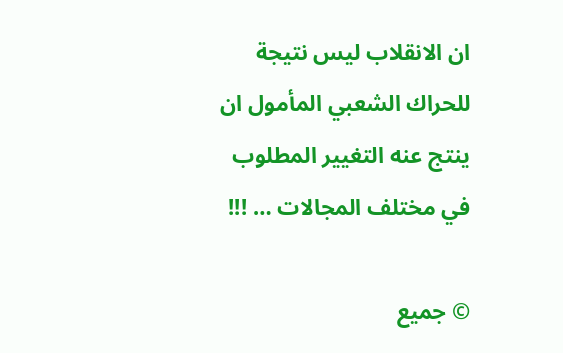ان الانقلاب ليس نتيجة للحراك الشعبي المأمول ان ينتج عنه التغيير المطلوب في مختلف المجالات … !!!

© جميع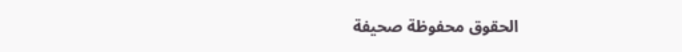الحقوق محفوظة صحيفة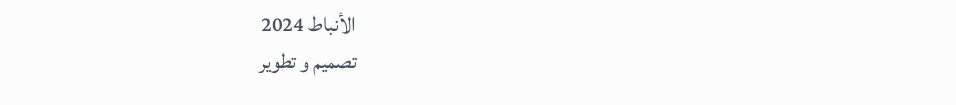الأنباط 2024
تصميم و تطوير